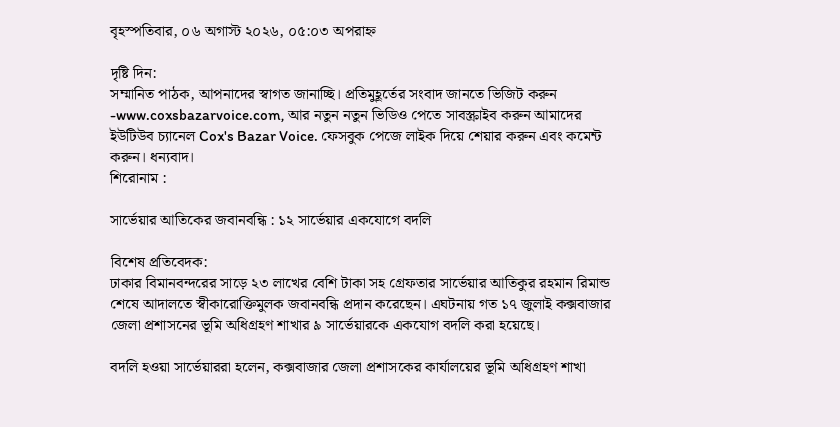বৃহস্পতিবার, ০৬ অগাস্ট ২০২৬, ০৫:০৩ অপরাহ্ন

দৃষ্টি দিন:
সম্মানিত পাঠক, আপনাদের স্বাগত জানাচ্ছি। প্রতিমুহূর্তের সংবাদ জানতে ভিজিট করুন -www.coxsbazarvoice.com, আর নতুন নতুন ভিডিও পেতে সাবস্ক্রাইব করুন আমাদের ইউটিউব চ্যানেল Cox's Bazar Voice. ফেসবুক পেজে লাইক দিয়ে শেয়ার করুন এবং কমেন্ট করুন। ধন্যবাদ।
শিরোনাম :

সার্ভেয়ার আতিকের জবানবন্ধি : ১২ সার্ভেয়ার একযোগে বদলি

বিশেষ প্রতিবেদক:
ঢাকার বিমানবন্দরের সাড়ে ২৩ লাখের বেশি টাকা সহ গ্রেফতার সার্ভেয়ার আতিকুর রহমান রিমান্ড শেষে আদালতে স্বীকারোক্তিমুলক জবানবন্ধি প্রদান করেছেন। এঘটনায় গত ১৭ জুলাই কক্সবাজার জেলা প্রশাসনের ভূমি অধিগ্রহণ শাখার ৯ সার্ভেয়ারকে একযোগ বদলি করা হয়েছে।

বদলি হওয়া সার্ভেয়াররা হলেন, কক্সবাজার জেলা প্রশাসকের কার্যালয়ের ভূমি অধিগ্রহণ শাখা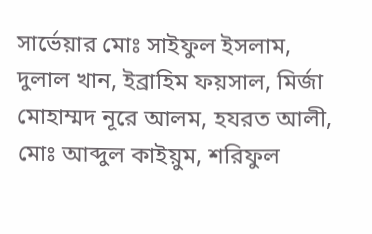সার্ভেয়ার মোঃ সাইফুল ইসলাম, দুলাল খান, ইব্রাহিম ফয়সাল, মির্জা মোহাম্মদ নূরে আলম, হযরত আলী, মোঃ আব্দুল কাইয়ুম, শরিফুল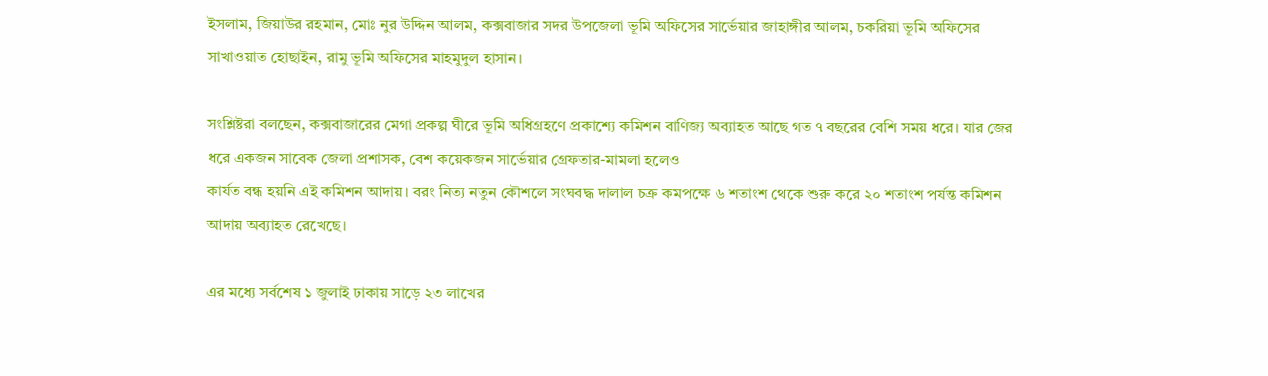ইসলাম, জিয়াউর রহমান, মোঃ নুর উদ্দিন আলম, কক্সবাজার সদর উপজেলা ভূমি অফিসের সার্ভেয়ার জাহাঙ্গীর আলম, চকরিয়া ভূমি অফিসের সাখাওয়াত হোছাইন, রামু ভূমি অফিসের মাহমুদুল হাসান।

সংশ্লিষ্টরা বলছেন, কক্সবাজারের মেগা প্রকল্প ঘীরে ভূমি অধিগ্রহণে প্রকাশ্যে কমিশন বাণিজ্য অব্যাহত আছে গত ৭ বছরের বেশি সময় ধরে। যার জের ধরে একজন সাবেক জেলা প্রশাসক, বেশ কয়েকজন সার্ভেয়ার গ্রেফতার-মামলা হলেও
কার্যত বন্ধ হয়নি এই কমিশন আদায়। বরং নিত্য নতুন কৌশলে সংঘবদ্ধ দালাল চক্র কমপক্ষে ৬ শতাংশ থেকে শুরু করে ২০ শতাংশ পর্যন্ত কমিশন আদায় অব্যাহত রেখেছে।

এর মধ্যে সর্বশেষ ১ জুলাই ঢাকায় সাড়ে ২৩ লাখের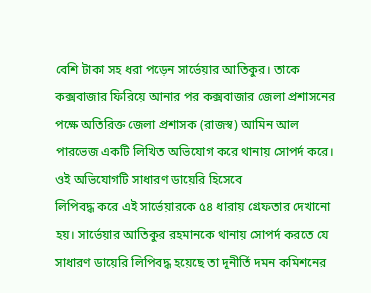বেশি টাকা সহ ধরা পড়েন সার্ভেয়ার আতিকুর। তাকে কক্সবাজার ফিরিয়ে আনার পর কক্সবাজার জেলা প্রশাসনের পক্ষে অতিরিক্ত জেলা প্রশাসক (রাজস্ব) আমিন আল পারভেজ একটি লিখিত অভিযোগ করে থানায় সোপর্দ করে। ওই অভিযোগটি সাধারণ ডায়েরি হিসেবে
লিপিবদ্ধ করে এই সার্ভেয়ারকে ৫৪ ধারায় গ্রেফতার দেখানো হয়। সার্ভেয়ার আতিকুর রহমানকে থানায় সোপর্দ করতে যে সাধারণ ডায়েরি লিপিবদ্ধ হয়েছে তা দূনীর্তি দমন কমিশনের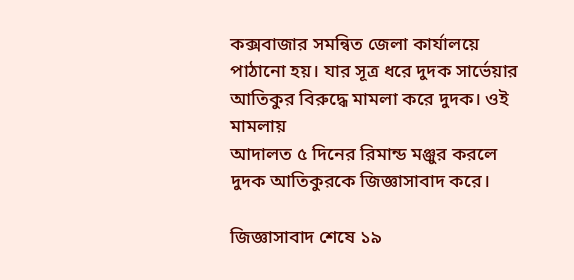কক্সবাজার সমন্বিত জেলা কার্যালয়ে পাঠানো হয়। যার সূত্র ধরে দুদক সার্ভেয়ার আতিকুর বিরুদ্ধে মামলা করে দুদক। ওই মামলায়
আদালত ৫ দিনের রিমান্ড মঞ্জুর করলে দুদক আতিকুরকে জিজ্ঞাসাবাদ করে।

জিজ্ঞাসাবাদ শেষে ১৯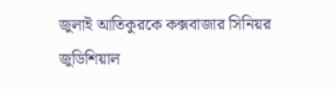জুলাই আতিকুরকে কক্সবাজার সিনিয়র জুডিশিয়াল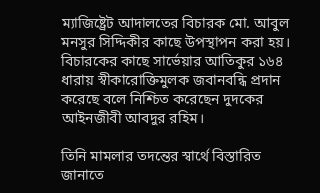ম্যাজিষ্ট্রেট আদালতের বিচারক মো. আবুল মনসুর সিদ্দিকীর কাছে উপস্থাপন করা হয়। বিচারকের কাছে সার্ভেয়ার আতিকুর ১৬৪ ধারায় স্বীকারোক্তিমুলক জবানবন্ধি প্রদান করেছে বলে নিশ্চিত করেছেন দুদকের আইনজীবী আবদুর রহিম।

তিনি মামলার তদন্তের স্বার্থে বিস্তারিত জানাতে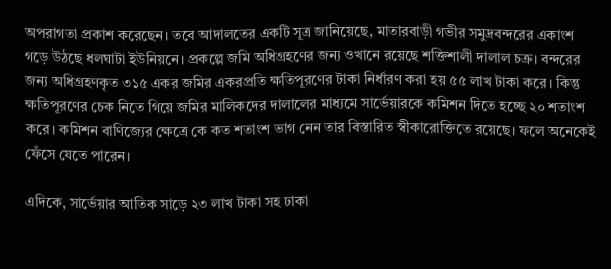অপরাগতা প্রকাশ করেছেন। তবে আদালতের একটি সূত্র জানিয়েছে, মাতারবাড়ী গভীর সমুদ্রবন্দরের একাংশ গড়ে উঠছে ধলঘাটা ইউনিয়নে। প্রকল্পে জমি অধিগ্রহণের জন্য ওখানে রয়েছে শক্তিশালী দালাল চক্র। বন্দরের জন্য অধিগ্রহণকৃত ৩১৫ একর জমির একরপ্রতি ক্ষতিপূরণের টাকা নির্ধারণ করা হয় ৫৫ লাখ টাকা করে। কিন্তু ক্ষতিপূরণের চেক নিতে গিয়ে জমির মালিকদের দালালের মাধ্যমে সার্ভেয়ারকে কমিশন দিতে হচ্ছে ২০ শতাংশ করে। কমিশন বাণিজ্যের ক্ষেত্রে কে কত শতাংশ ভাগ নেন তার বিস্তারিত স্বীকারোক্তিতে রয়েছে। ফলে অনেকেই ফেঁসে যেতে পারেন।

এদিকে, সার্ভেয়ার আতিক সাড়ে ২৩ লাখ টাকা সহ ঢাকা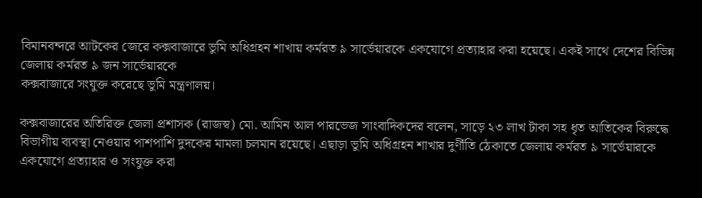বিমানবন্দরে আটকের জেরে কক্সবাজারে ভুমি অধিগ্রহন শাখায় কর্মরত ৯ সার্ভেয়ারকে একযোগে প্রত্যাহার করা হয়েছে। একই সাথে দেশের বিভিন্ন জেলায় কর্মরত ৯ জন সার্ভেয়ারকে
কক্সবাজারে সংযুক্ত করেছে ভুমি মন্ত্রণালয়।

কক্সবাজারের অতিরিক্ত জেলা প্রশাসক (রাজস্ব) মো. আমিন আল পারভেজ সাংবাদিকদের বলেন, সাড়ে ২৩ লাখ টাকা সহ ধৃত আতিকের বিরুদ্ধে বিভাগীয় ব্যবস্থা নেওয়ার পাশপাশি দুদকের মামলা চলমান রয়েছে। এছাড়া ভুমি অধিগ্রহন শাখার দুর্ণীতি ঠেকাতে জেলায় কর্মরত ৯ সার্ভেয়ারকে একযোগে প্রত্যাহার ও সংযুক্ত করা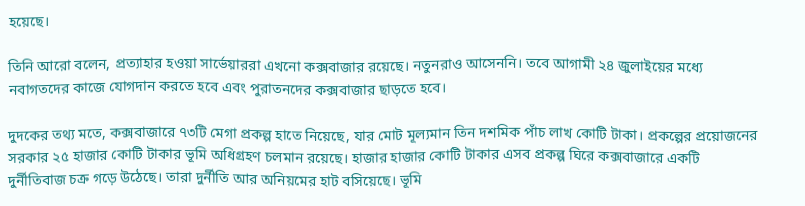হয়েছে।

তিনি আরো বলেন, প্রত্যাহার হওয়া সার্ভেয়াররা এখনো কক্সবাজার রয়েছে। নতুনরাও আসেননি। তবে আগামী ২৪ জুলাইয়ের মধ্যে নবাগতদের কাজে যোগদান করতে হবে এবং পুরাতনদের কক্সবাজার ছাড়তে হবে।

দুদকের তথ্য মতে, কক্সবাজারে ৭৩টি মেগা প্রকল্প হাতে নিয়েছে, যার মোট মূল্যমান তিন দশমিক পাঁচ লাখ কোটি টাকা। প্রকল্পের প্রয়োজনের সরকার ২৫ হাজার কোটি টাকার ভূমি অধিগ্রহণ চলমান রয়েছে। হাজার হাজার কোটি টাকার এসব প্রকল্প ঘিরে কক্সবাজারে একটি দুর্নীতিবাজ চক্র গড়ে উঠেছে। তারা দুর্নীতি আর অনিয়মের হাট বসিয়েছে। ভূমি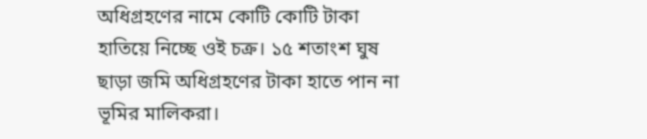অধিগ্রহণের নামে কোটি কোটি টাকা হাতিয়ে নিচ্ছে ওই চক্র। ১৫ শতাংশ ঘুষ ছাড়া জমি অধিগ্রহণের টাকা হাতে পান না ভূমির মালিকরা।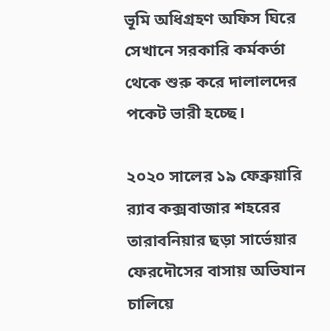ভূমি অধিগ্রহণ অফিস ঘিরে সেখানে সরকারি কর্মকর্তা থেকে শুরু করে দালালদের পকেট ভারী হচ্ছে।

২০২০ সালের ১৯ ফেব্রুয়ারি র‌্যাব কক্সবাজার শহরের তারাবনিয়ার ছড়া সার্ভেয়ার ফেরদৌসের বাসায় অভিযান চালিয়ে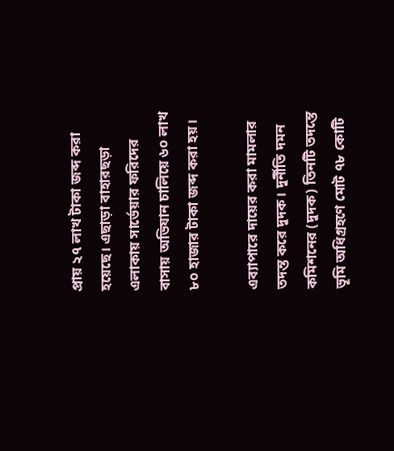প্রায় ২৭ লাখ টাকা জব্দ করা হয়েছে। এছাড়া বাহারছড়া এলাকায় সার্ভেয়ার ফরিদের বাসায় অভিযান চালিয়ে ৬০ লাখ ৮০ হাজার টাকা জব্দ করা হয়।

এব্যাপারে দায়ের করা মামলার তদন্ত করে দুদক। দুর্নীতি দমন কমিশনের (দুদক) তিনটি তদন্তে ভূমি অধিগ্রহণে মোট ৭৮ কোটি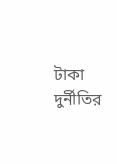টাকা দুর্নীতির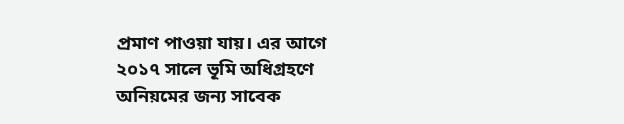প্রমাণ পাওয়া যায়। এর আগে ২০১৭ সালে ভূমি অধিগ্রহণে অনিয়মের জন্য সাবেক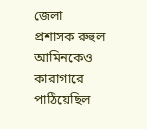জেলা প্রশাসক রুহুল আমিনকেও কারাগারে পাঠিয়েছিল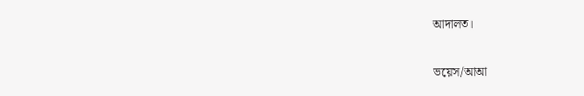আদালত।

ভয়েস/আআ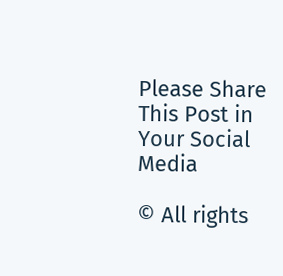Please Share This Post in Your Social Media

© All rights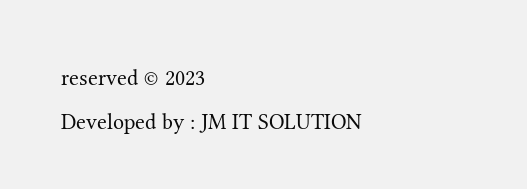reserved © 2023
Developed by : JM IT SOLUTION